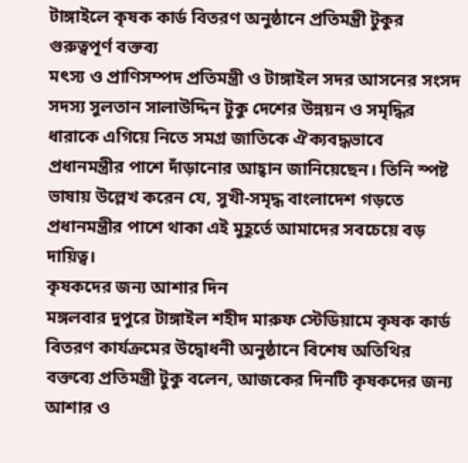টাঙ্গাইলে কৃষক কার্ড বিতরণ অনুষ্ঠানে প্রতিমন্ত্রী টুকুর গুরুত্বপূর্ণ বক্তব্য
মৎস্য ও প্রাণিসম্পদ প্রতিমন্ত্রী ও টাঙ্গাইল সদর আসনের সংসদ সদস্য সুলতান সালাউদ্দিন টুকু দেশের উন্নয়ন ও সমৃদ্ধির ধারাকে এগিয়ে নিতে সমগ্র জাতিকে ঐক্যবদ্ধভাবে প্রধানমন্ত্রীর পাশে দাঁড়ানোর আহ্বান জানিয়েছেন। তিনি স্পষ্ট ভাষায় উল্লেখ করেন যে, সুখী-সমৃদ্ধ বাংলাদেশ গড়তে প্রধানমন্ত্রীর পাশে থাকা এই মুহূর্তে আমাদের সবচেয়ে বড় দায়িত্ব।
কৃষকদের জন্য আশার দিন
মঙ্গলবার দুপুরে টাঙ্গাইল শহীদ মারুফ স্টেডিয়ামে কৃষক কার্ড বিতরণ কার্যক্রমের উদ্বোধনী অনুষ্ঠানে বিশেষ অতিথির বক্তব্যে প্রতিমন্ত্রী টুকু বলেন, আজকের দিনটি কৃষকদের জন্য আশার ও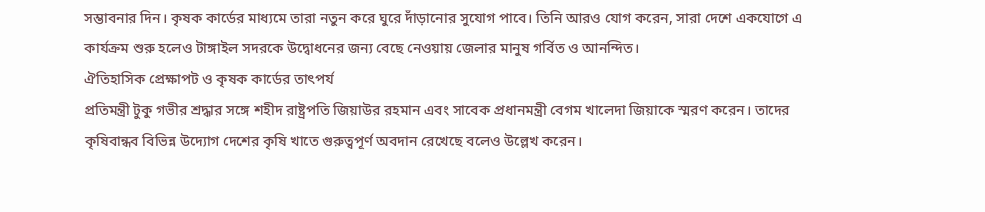সম্ভাবনার দিন। কৃষক কার্ডের মাধ্যমে তারা নতুন করে ঘুরে দাঁড়ানোর সুযোগ পাবে। তিনি আরও যোগ করেন, সারা দেশে একযোগে এ কার্যক্রম শুরু হলেও টাঙ্গাইল সদরকে উদ্বোধনের জন্য বেছে নেওয়ায় জেলার মানুষ গর্বিত ও আনন্দিত।
ঐতিহাসিক প্রেক্ষাপট ও কৃষক কার্ডের তাৎপর্য
প্রতিমন্ত্রী টুকু গভীর শ্রদ্ধার সঙ্গে শহীদ রাষ্ট্রপতি জিয়াউর রহমান এবং সাবেক প্রধানমন্ত্রী বেগম খালেদা জিয়াকে স্মরণ করেন। তাদের কৃষিবান্ধব বিভিন্ন উদ্যোগ দেশের কৃষি খাতে গুরুত্বপূর্ণ অবদান রেখেছে বলেও উল্লেখ করেন।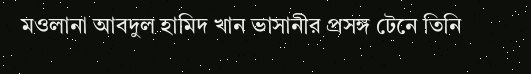মওলানা আবদুল হামিদ খান ভাসানীর প্রসঙ্গ টেনে তিনি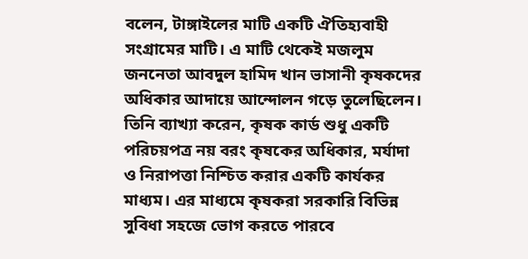বলেন, টাঙ্গাইলের মাটি একটি ঐতিহ্যবাহী সংগ্রামের মাটি। এ মাটি থেকেই মজলুম জননেতা আবদুল হামিদ খান ভাসানী কৃষকদের অধিকার আদায়ে আন্দোলন গড়ে তুলেছিলেন।
তিনি ব্যাখ্যা করেন, কৃষক কার্ড শুধু একটি পরিচয়পত্র নয় বরং কৃষকের অধিকার, মর্যাদা ও নিরাপত্তা নিশ্চিত করার একটি কার্যকর মাধ্যম। এর মাধ্যমে কৃষকরা সরকারি বিভিন্ন সুবিধা সহজে ভোগ করতে পারবে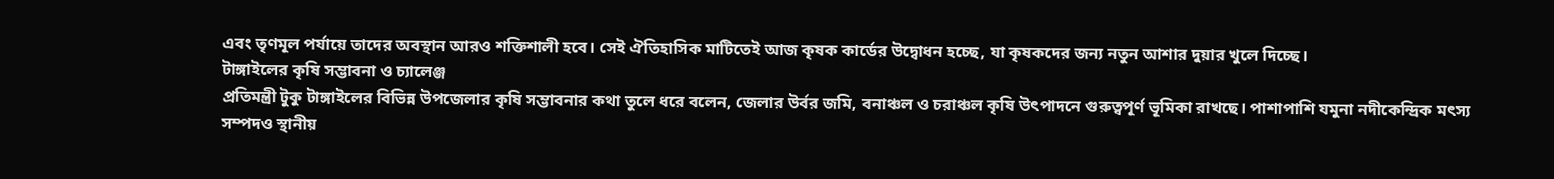এবং তৃণমূল পর্যায়ে তাদের অবস্থান আরও শক্তিশালী হবে। সেই ঐতিহাসিক মাটিতেই আজ কৃষক কার্ডের উদ্বোধন হচ্ছে, যা কৃষকদের জন্য নতুন আশার দুয়ার খুলে দিচ্ছে।
টাঙ্গাইলের কৃষি সম্ভাবনা ও চ্যালেঞ্জ
প্রতিমন্ত্রী টুকু টাঙ্গাইলের বিভিন্ন উপজেলার কৃষি সম্ভাবনার কথা তুলে ধরে বলেন, জেলার উর্বর জমি, বনাঞ্চল ও চরাঞ্চল কৃষি উৎপাদনে গুরুত্বপূর্ণ ভূমিকা রাখছে। পাশাপাশি যমুনা নদীকেন্দ্রিক মৎস্য সম্পদও স্থানীয়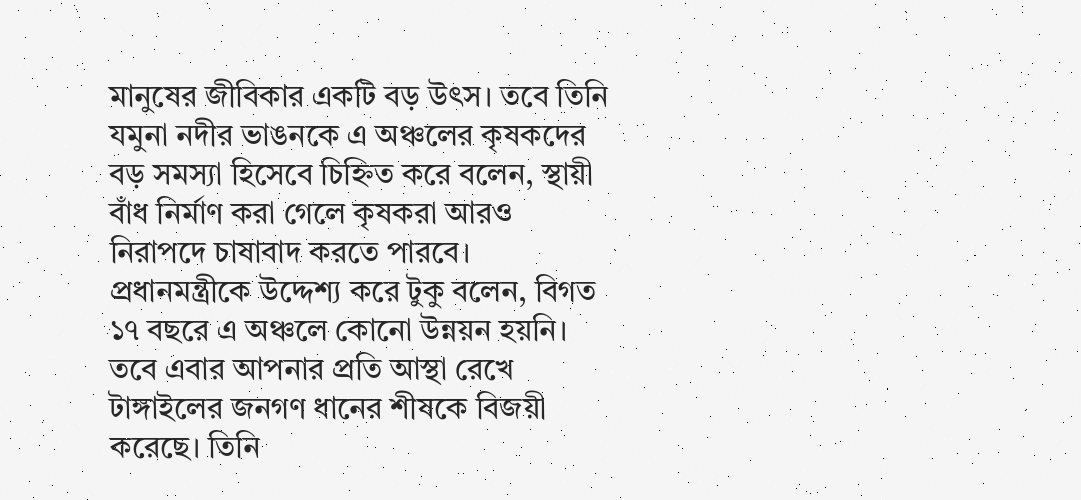মানুষের জীবিকার একটি বড় উৎস। তবে তিনি যমুনা নদীর ভাঙনকে এ অঞ্চলের কৃষকদের বড় সমস্যা হিসেবে চিহ্নিত করে বলেন, স্থায়ী বাঁধ নির্মাণ করা গেলে কৃষকরা আরও নিরাপদে চাষাবাদ করতে পারবে।
প্রধানমন্ত্রীকে উদ্দেশ্য করে টুকু বলেন, বিগত ১৭ বছরে এ অঞ্চলে কোনো উন্নয়ন হয়নি। তবে এবার আপনার প্রতি আস্থা রেখে টাঙ্গাইলের জনগণ ধানের শীষকে বিজয়ী করেছে। তিনি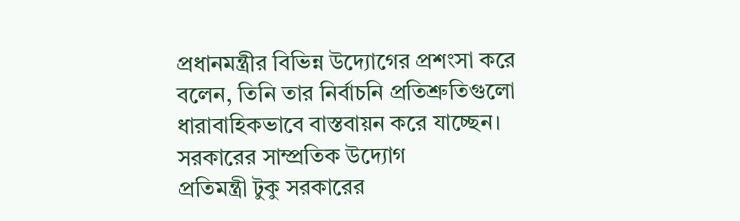প্রধানমন্ত্রীর বিভিন্ন উদ্যোগের প্রশংসা করে বলেন, তিনি তার নির্বাচনি প্রতিশ্রুতিগুলো ধারাবাহিকভাবে বাস্তবায়ন করে যাচ্ছেন।
সরকারের সাম্প্রতিক উদ্যোগ
প্রতিমন্ত্রী টুকু সরকারের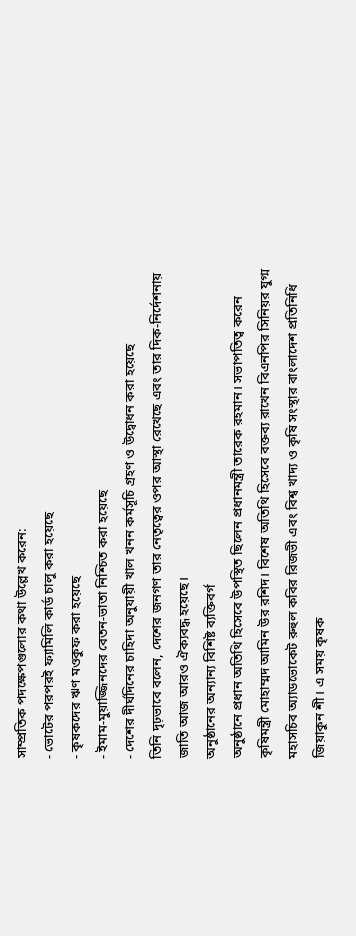সাম্প্রতিক পদক্ষেপগুলোর কথা উল্লেখ করেন:
- ভোটের পরপরই ফ্যামিলি কার্ড চালু করা হয়েছে
- কৃষকদের ঋণ মওকুফ করা হয়েছে
- ইমাম-মুয়াজ্জিনদের বেতন-ভাতা নিশ্চিত করা হয়েছে
- দেশের দীর্ঘদিনের চাহিদা অনুযায়ী খাল খনন কর্মসূচি গ্রহণ ও উদ্বোধন করা হয়েছে
তিনি দৃঢ়ভাবে বলেন, দেশের জনগণ তার নেতৃত্বের ওপর আস্থা রেখেছে এবং তার দিক-নির্দেশনায় জাতি আজ আরও ঐক্যবদ্ধ হয়েছে।
অনুষ্ঠানের অন্যান্য বিশিষ্ট ব্যক্তিবর্গ
অনুষ্ঠানে প্রধান অতিথি হিসেবে উপস্থিত ছিলেন প্রধানমন্ত্রী তারেক রহমান। সভাপতিত্ব করেন কৃষিমন্ত্রী মোহাম্মদ আমিন উর রশিদ। বিশেষ অতিথি হিসেবে বক্তব্য রাখেন বিএনপির সিনিয়র যুগ্ম মহাসচিব অ্যাডভোকেট রুহুল কবির রিজভী এবং বিশ্ব খাদ্য ও কৃষি সংস্থার বাংলাদেশ প্রতিনিধি জিয়াকুন শী। এ সময় কৃষক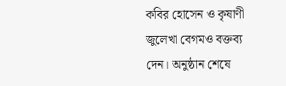কবির হোসেন ও কৃষাণী জুলেখা বেগমও বক্তব্য দেন। অনুষ্ঠান শেষে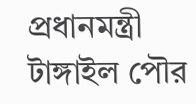প্রধানমন্ত্রী টাঙ্গাইল পৌর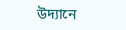উদ্যানে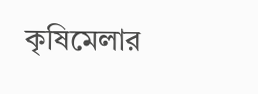কৃষিমেলার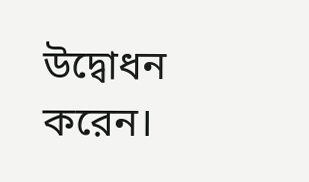উদ্বোধন করেন।